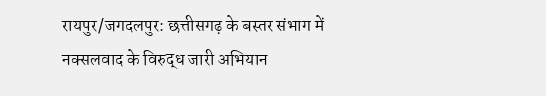रायपुर/जगदलपुर: छत्तीसगढ़ के बस्तर संभाग में नक्सलवाद के विरुद्ध जारी अभियान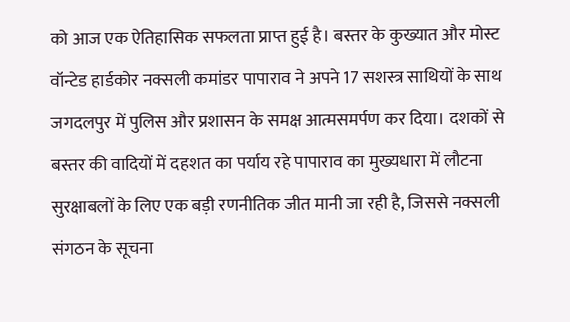को आज एक ऐतिहासिक सफलता प्राप्त हुई है। बस्तर के कुख्यात और मोस्ट वॉन्टेड हार्डकोर नक्सली कमांडर पापाराव ने अपने 17 सशस्त्र साथियों के साथ जगदलपुर में पुलिस और प्रशासन के समक्ष आत्मसमर्पण कर दिया। दशकों से बस्तर की वादियों में दहशत का पर्याय रहे पापाराव का मुख्यधारा में लौटना सुरक्षाबलों के लिए एक बड़ी रणनीतिक जीत मानी जा रही है, जिससे नक्सली संगठन के सूचना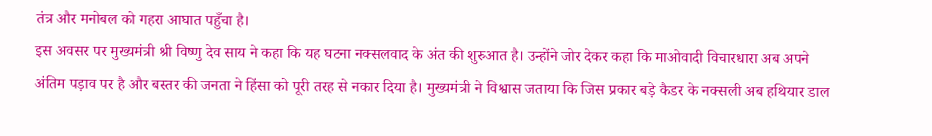तंत्र और मनोबल को गहरा आघात पहुँचा है।
इस अवसर पर मुख्यमंत्री श्री विष्णु देव साय ने कहा कि यह घटना नक्सलवाद के अंत की शुरुआत है। उन्होंने जोर देकर कहा कि माओवादी विचारधारा अब अपने अंतिम पड़ाव पर है और बस्तर की जनता ने हिंसा को पूरी तरह से नकार दिया है। मुख्यमंत्री ने विश्वास जताया कि जिस प्रकार बड़े कैडर के नक्सली अब हथियार डाल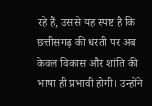रहे हैं, उससे यह स्पष्ट है कि छत्तीसगढ़ की धरती पर अब केवल विकास और शांति की भाषा ही प्रभावी होगी। उन्होंने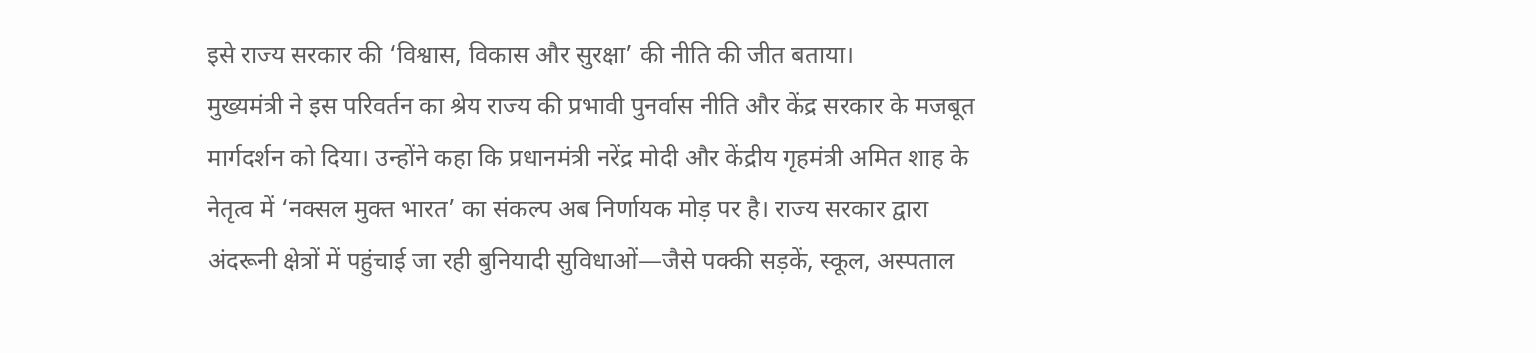इसे राज्य सरकार की ‘विश्वास, विकास और सुरक्षा’ की नीति की जीत बताया।
मुख्यमंत्री ने इस परिवर्तन का श्रेय राज्य की प्रभावी पुनर्वास नीति और केंद्र सरकार के मजबूत मार्गदर्शन को दिया। उन्होंने कहा कि प्रधानमंत्री नरेंद्र मोदी और केंद्रीय गृहमंत्री अमित शाह के नेतृत्व में ‘नक्सल मुक्त भारत’ का संकल्प अब निर्णायक मोड़ पर है। राज्य सरकार द्वारा अंदरूनी क्षेत्रों में पहुंचाई जा रही बुनियादी सुविधाओं—जैसे पक्की सड़कें, स्कूल, अस्पताल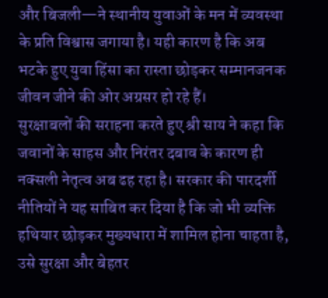और बिजली—ने स्थानीय युवाओं के मन में व्यवस्था के प्रति विश्वास जगाया है। यही कारण है कि अब भटके हुए युवा हिंसा का रास्ता छोड़कर सम्मानजनक जीवन जीने की ओर अग्रसर हो रहे हैं।
सुरक्षाबलों की सराहना करते हुए श्री साय ने कहा कि जवानों के साहस और निरंतर दबाव के कारण ही नक्सली नेतृत्व अब ढह रहा है। सरकार की पारदर्शी नीतियों ने यह साबित कर दिया है कि जो भी व्यक्ति हथियार छोड़कर मुख्यधारा में शामिल होना चाहता है, उसे सुरक्षा और बेहतर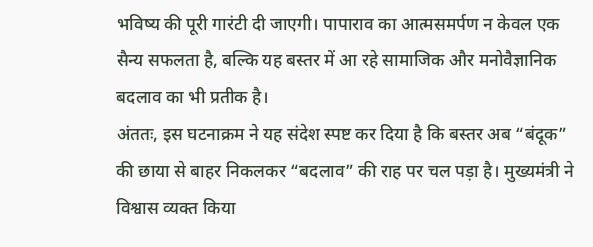भविष्य की पूरी गारंटी दी जाएगी। पापाराव का आत्मसमर्पण न केवल एक सैन्य सफलता है, बल्कि यह बस्तर में आ रहे सामाजिक और मनोवैज्ञानिक बदलाव का भी प्रतीक है।
अंततः, इस घटनाक्रम ने यह संदेश स्पष्ट कर दिया है कि बस्तर अब “बंदूक” की छाया से बाहर निकलकर “बदलाव” की राह पर चल पड़ा है। मुख्यमंत्री ने विश्वास व्यक्त किया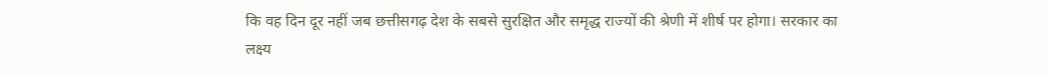कि वह दिन दूर नहीं जब छत्तीसगढ़ देश के सबसे सुरक्षित और समृद्ध राज्यों की श्रेणी में शीर्ष पर होगा। सरकार का लक्ष्य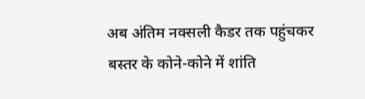अब अंतिम नक्सली कैडर तक पहुंचकर बस्तर के कोने-कोने में शांति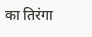का तिरंगा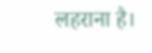लहराना है।